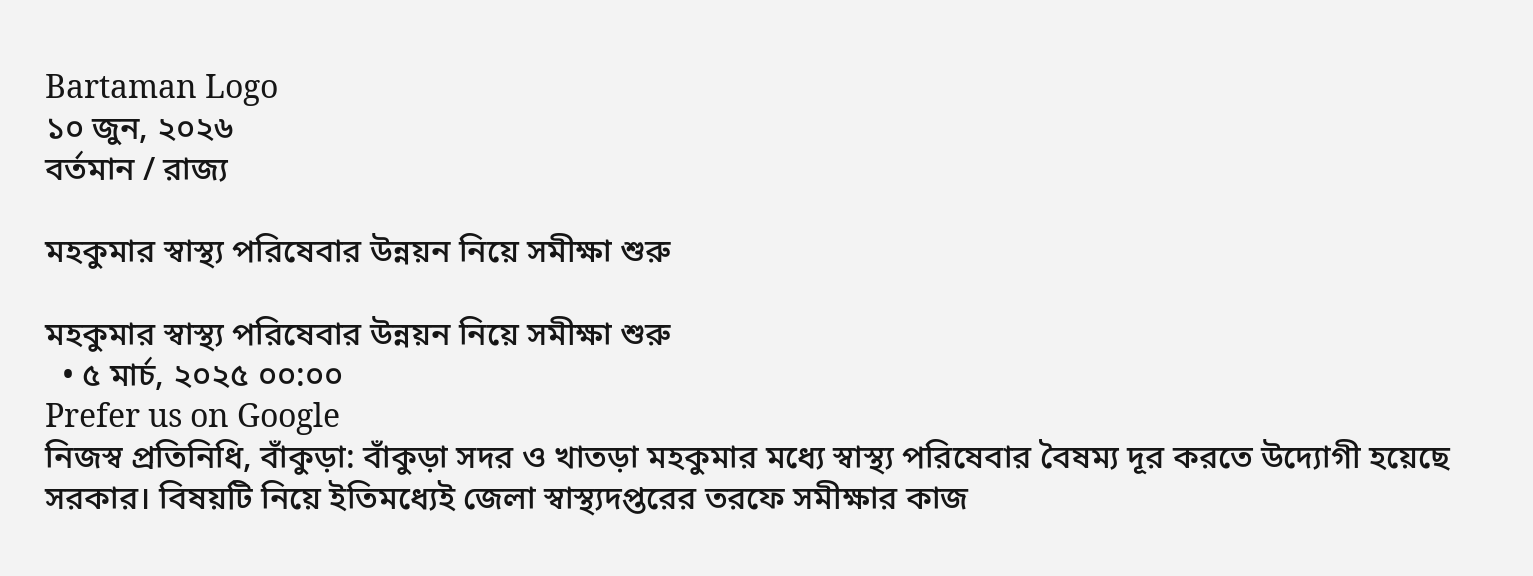Bartaman Logo
১০ জুন, ২০২৬
বর্তমান / রাজ্য

মহকুমার স্বাস্থ্য পরিষেবার উন্নয়ন নিয়ে সমীক্ষা শুরু

মহকুমার স্বাস্থ্য পরিষেবার উন্নয়ন নিয়ে সমীক্ষা শুরু
  • ৫ মার্চ, ২০২৫ ০০:০০
Prefer us on Google
নিজস্ব প্রতিনিধি, বাঁকুড়া: বাঁকুড়া সদর ও খাতড়া মহকুমার মধ্যে স্বাস্থ্য পরিষেবার বৈষম্য দূর করতে উদ্যোগী হয়েছে সরকার। বিষয়টি নিয়ে ইতিমধ্যেই জেলা স্বাস্থ্যদপ্তরের তরফে সমীক্ষার কাজ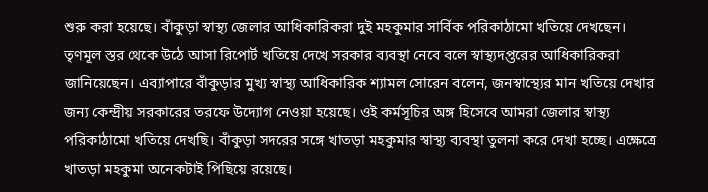শুরু করা হয়েছে। বাঁকুড়া স্বাস্থ্য জেলার আধিকারিকরা দুই মহকুমার সার্বিক পরিকাঠামো খতিয়ে দেখছেন। তৃণমূল স্তর থেকে উঠে আসা রিপোর্ট খতিয়ে দেখে সরকার ব্যবস্থা নেবে বলে স্বাস্থ্যদপ্তরের আধিকারিকরা জানিয়েছেন। এব্যাপারে বাঁকুড়ার মুখ্য স্বাস্থ্য আধিকারিক শ্যামল সোরেন বলেন, জনস্বাস্থ্যের মান খতিয়ে দেখার জন্য কেন্দ্রীয় সরকারের তরফে উদ্যোগ নেওয়া হয়েছে। ওই কর্মসূচির অঙ্গ হিসেবে আমরা জেলার স্বাস্থ্য পরিকাঠামো খতিয়ে দেখছি। বাঁকুড়া সদরের সঙ্গে খাতড়া মহকুমার স্বাস্থ্য ব্যবস্থা তুলনা করে দেখা হচ্ছে। এক্ষেত্রে খাতড়া মহকুমা অনেকটাই পিছিয়ে রয়েছে।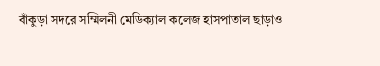বাঁকুড়া সদরে সম্মিলনী মেডিক্যাল কলেজ হাসপাতাল ছাড়াও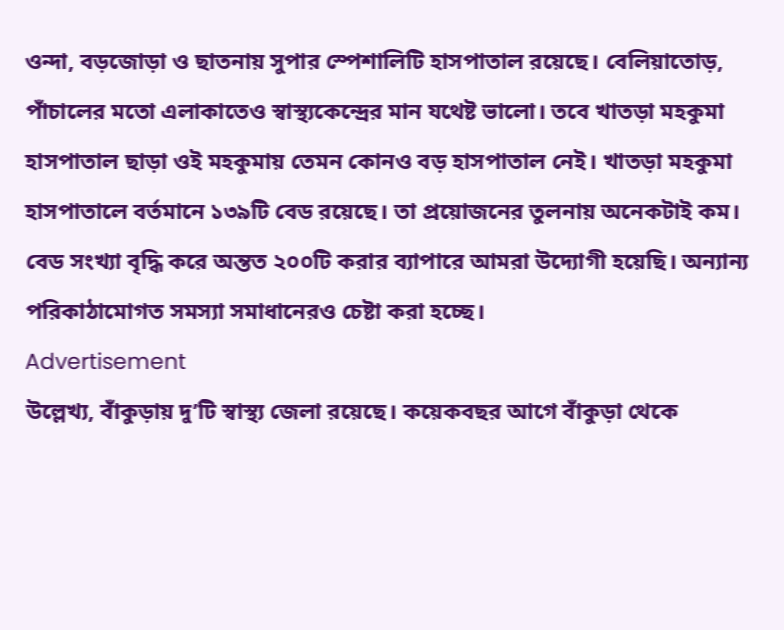ওন্দা, বড়জোড়া ও ছাতনায় সুপার স্পেশালিটি হাসপাতাল রয়েছে। বেলিয়াতোড়, পাঁচালের মতো এলাকাতেও স্বাস্থ্যকেন্দ্রের মান যথেষ্ট ভালো। তবে খাতড়া মহকুমা হাসপাতাল ছাড়া ওই মহকুমায় তেমন কোনও বড় হাসপাতাল নেই। খাতড়া মহকুমা হাসপাতালে বর্তমানে ১৩৯টি বেড রয়েছে। তা প্রয়োজনের তুলনায় অনেকটাই কম। বেড সংখ্যা বৃদ্ধি করে অন্তত ২০০টি করার ব্যাপারে আমরা উদ্যোগী হয়েছি। অন্যান্য পরিকাঠামোগত সমস্যা সমাধানেরও চেষ্টা করা হচ্ছে।
Advertisement
উল্লেখ্য, বাঁকুড়ায় দু’টি স্বাস্থ্য জেলা রয়েছে। কয়েকবছর আগে বাঁকুড়া থেকে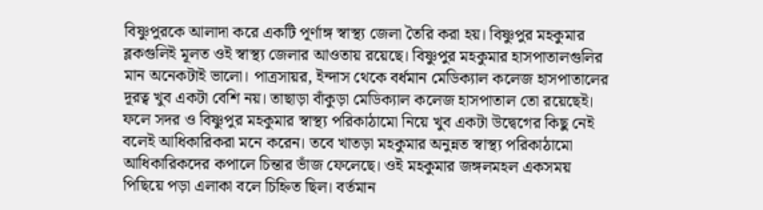বিষ্ণুপুরকে আলাদা করে একটি পূর্ণাঙ্গ স্বাস্থ্য জেলা তৈরি করা হয়। বিষ্ণুপুর মহকুমার ব্লকগুলিই মূলত ওই স্বাস্থ্য জেলার আওতায় রয়েছে। বিষ্ণুপুর মহকুমার হাসপাতালগুলির মান অনেকটাই ভালো। পাত্রসায়র, ইন্দাস থেকে বর্ধমান মেডিক্যাল কলেজ হাসপাতালের দূরত্ব খুব একটা বেশি নয়। তাছাড়া বাঁকুড়া মেডিক্যাল কলেজ হাসপাতাল তো রয়েছেই। ফলে সদর ও বিষ্ণুপুর মহকুমার স্বাস্থ্য পরিকাঠামো নিয়ে খুব একটা উদ্বেগের কিছু নেই বলেই আধিকারিকরা মনে করেন। তবে খাতড়া মহকুমার অনুন্নত স্বাস্থ্য পরিকাঠামো আধিকারিকদের কপালে চিন্তার ভাঁজ ফেলেছে। ওই মহকুমার জঙ্গলমহল একসময় পিছিয়ে পড়া এলাকা বলে চিহ্নিত ছিল। বর্তমান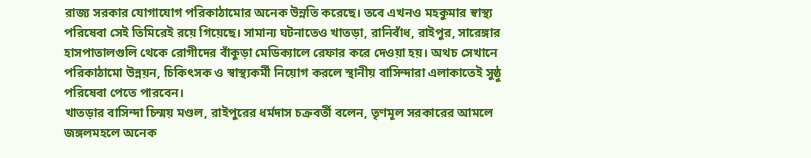রাজ্য সরকার যোগাযোগ পরিকাঠামোর অনেক উন্নতি করেছে। তবে এখনও মহকুমার স্বাস্থ্য পরিষেবা সেই তিমিরেই রয়ে গিয়েছে। সামান্য ঘটনাতেও খাতড়া, রানিবাঁধ, রাইপুর, সারেঙ্গার হাসপাতালগুলি থেকে রোগীদের বাঁকুড়া মেডিক্যালে রেফার করে দেওয়া হয়। অথচ সেখানে পরিকাঠামো উন্নয়ন, চিকিৎসক ও স্বাস্থ্যকর্মী নিয়োগ করলে স্থানীয় বাসিন্দারা এলাকাতেই সুষ্ঠু পরিষেবা পেতে পারবেন।
খাতড়ার বাসিন্দা চিন্ময় মণ্ডল, রাইপুরের ধর্মদাস চক্রবর্তী বলেন, তৃণমূল সরকারের আমলে জঙ্গলমহলে অনেক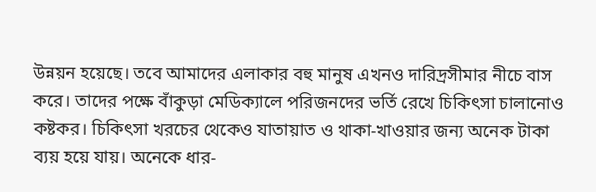উন্নয়ন হয়েছে। তবে আমাদের এলাকার বহু মানুষ এখনও দারিদ্রসীমার নীচে বাস করে। তাদের পক্ষে বাঁকুড়া মেডিক্যালে পরিজনদের ভর্তি রেখে চিকিৎসা চালানোও কষ্টকর। চিকিৎসা খরচের থেকেও যাতায়াত ও থাকা-খাওয়ার জন্য অনেক টাকা ব্যয় হয়ে যায়। অনেকে ধার-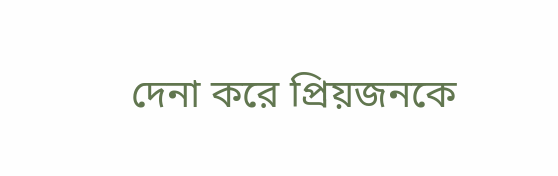দেনা করে প্রিয়জনকে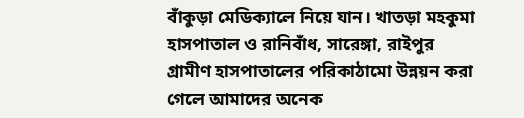বাঁকুড়া মেডিক্যালে নিয়ে যান। খাতড়া মহকুমা হাসপাতাল ও রানিবাঁধ, সারেঙ্গা, রাইপুর গ্রামীণ হাসপাতালের পরিকাঠামো উন্নয়ন করা গেলে আমাদের অনেক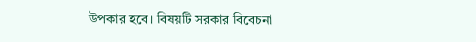উপকার হবে। বিষয়টি সরকার বিবেচনা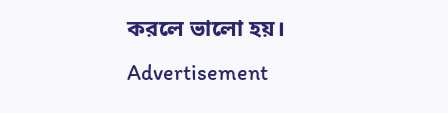করলে ভালো হয়।
Advertisement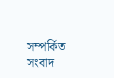সম্পর্কিত সংবাদ